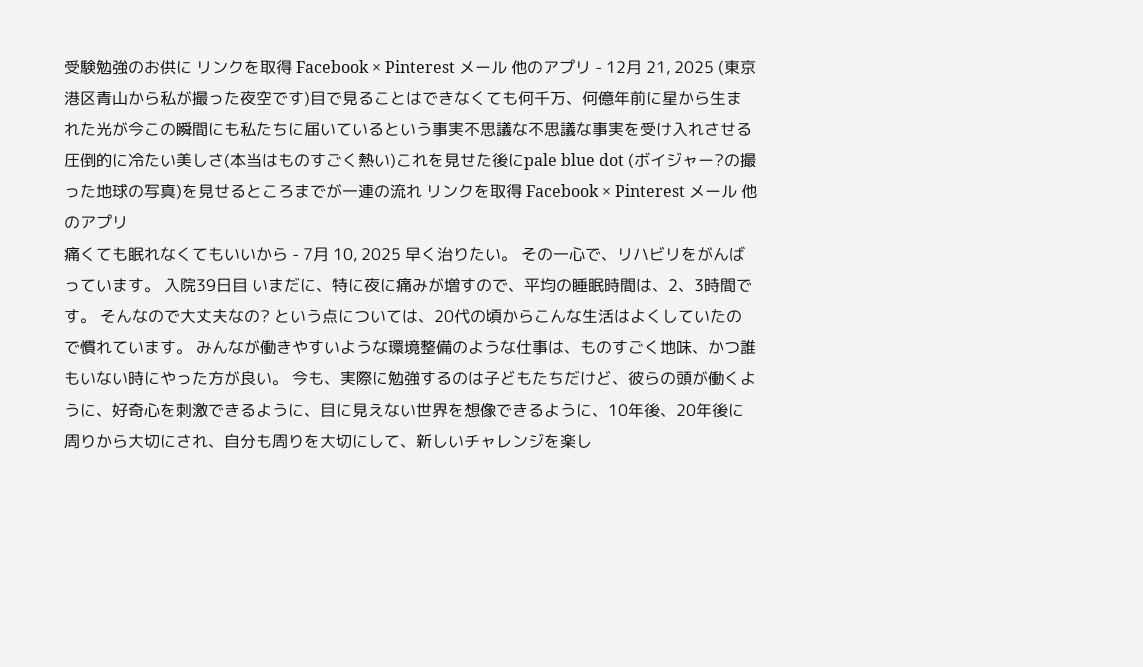受験勉強のお供に リンクを取得 Facebook × Pinterest メール 他のアプリ - 12月 21, 2025 (東京港区青山から私が撮った夜空です)目で見ることはできなくても何千万、何億年前に星から生まれた光が今この瞬間にも私たちに届いているという事実不思議な不思議な事実を受け入れさせる圧倒的に冷たい美しさ(本当はものすごく熱い)これを見せた後にpale blue dot (ボイジャー?の撮った地球の写真)を見せるところまでが一連の流れ リンクを取得 Facebook × Pinterest メール 他のアプリ
痛くても眠れなくてもいいから - 7月 10, 2025 早く治りたい。 その一心で、リハビリをがんばっています。 入院39日目 いまだに、特に夜に痛みが増すので、平均の睡眠時間は、2、3時間です。 そんなので大丈夫なの? という点については、20代の頃からこんな生活はよくしていたので慣れています。 みんなが働きやすいような環境整備のような仕事は、ものすごく地味、かつ誰もいない時にやった方が良い。 今も、実際に勉強するのは子どもたちだけど、彼らの頭が働くように、好奇心を刺激できるように、目に見えない世界を想像できるように、10年後、20年後に周りから大切にされ、自分も周りを大切にして、新しいチャレンジを楽し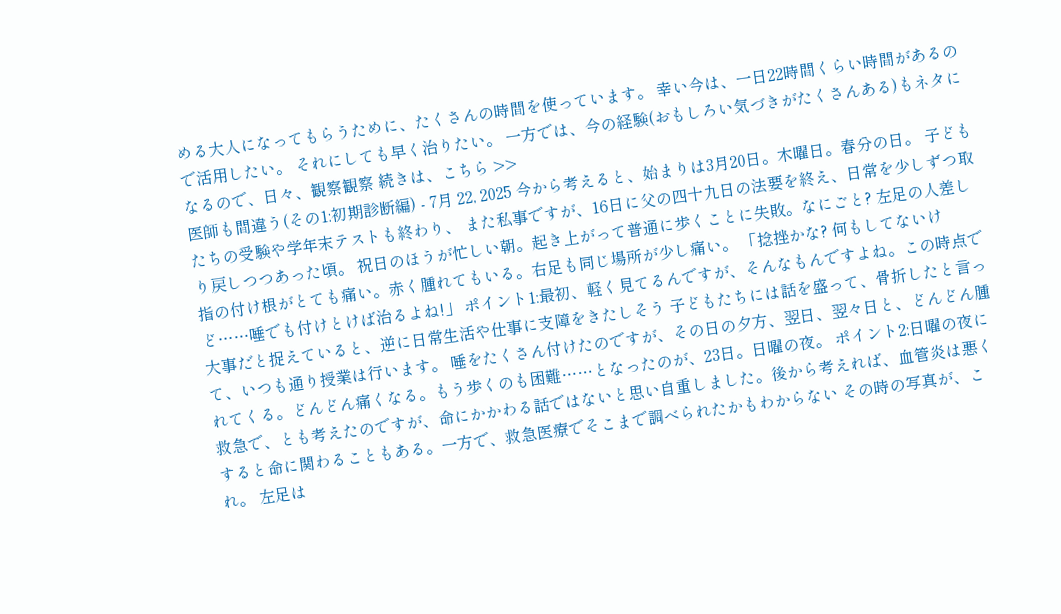める大人になってもらうために、たくさんの時間を使っています。 幸い今は、一日22時間くらい時間があるので活用したい。 それにしても早く治りたい。 一方では、今の経験(おもしろい気づきがたくさんある)もネタになるので、日々、観察観察 続きは、こちら >>
医師も間違う(その1:初期診断編) - 7月 22, 2025 今から考えると、始まりは3月20日。木曜日。春分の日。 子どもたちの受験や学年末テストも終わり、 また私事ですが、16日に父の四十九日の法要を終え、日常を少しずつ取り戻しつつあった頃。 祝日のほうが忙しい朝。起き上がって普通に歩くことに失敗。なにごと? 左足の人差し指の付け根がとても痛い。赤く腫れてもいる。右足も同じ場所が少し痛い。 「捻挫かな? 何もしてないけど……唾でも付けとけば治るよね!」 ポイント1:最初、軽く見てるんですが、そんなもんですよね。この時点で大事だと捉えていると、逆に日常生活や仕事に支障をきたしそう 子どもたちには話を盛って、骨折したと言って、いつも通り授業は行います。 唾をたくさん付けたのですが、その日の夕方、翌日、翌々日と、どんどん腫れてくる。どんどん痛くなる。もう歩くのも困難……となったのが、23日。日曜の夜。 ポイント2:日曜の夜に救急で、とも考えたのですが、命にかかわる話ではないと思い自重しました。後から考えれば、血管炎は悪くすると命に関わることもある。一方で、救急医療でそこまで調べられたかもわからない その時の写真が、これ。 左足は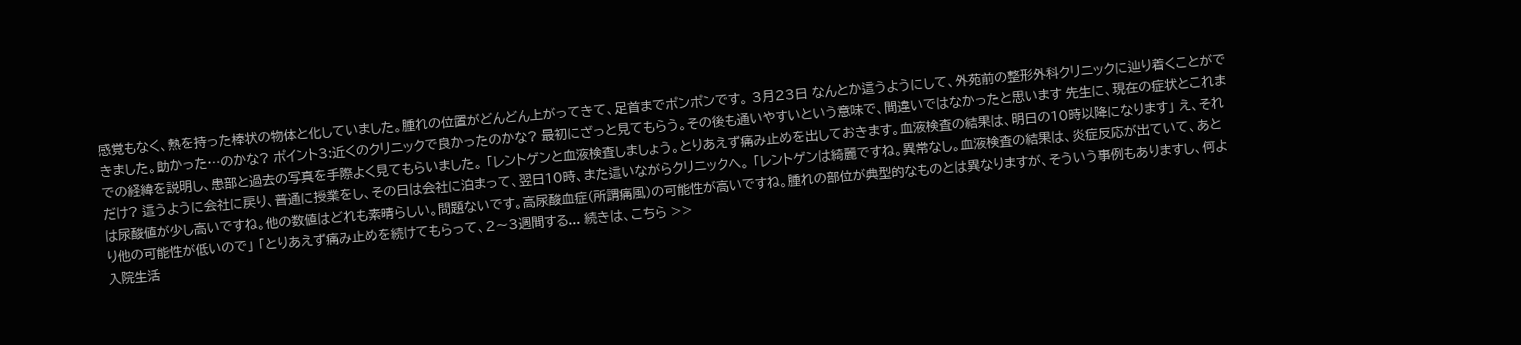感覚もなく、熱を持った棒状の物体と化していました。腫れの位置がどんどん上がってきて、足首までポンポンです。 3月23日 なんとか這うようにして、外苑前の整形外科クリニックに辿り着くことができました。助かった…のかな? ポイント3:近くのクリニックで良かったのかな? 最初にざっと見てもらう。その後も通いやすいという意味で、間違いではなかったと思います 先生に、現在の症状とこれまでの経緯を説明し、患部と過去の写真を手際よく見てもらいました。 「レントゲンと血液検査しましょう。とりあえず痛み止めを出しておきます。血液検査の結果は、明日の10時以降になります」 え、それだけ? 這うように会社に戻り、普通に授業をし、その日は会社に泊まって、翌日10時、また這いながらクリニックへ。 「レントゲンは綺麗ですね。異常なし。血液検査の結果は、炎症反応が出ていて、あとは尿酸値が少し高いですね。他の数値はどれも素晴らしい。問題ないです。高尿酸血症(所謂痛風)の可能性が高いですね。腫れの部位が典型的なものとは異なりますが、そういう事例もありますし、何より他の可能性が低いので」 「とりあえず痛み止めを続けてもらって、2〜3週間する... 続きは、こちら >>
入院生活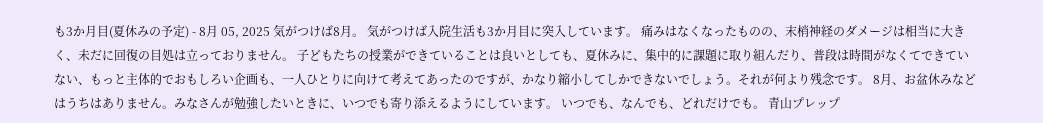も3か月目(夏休みの予定) - 8月 05, 2025 気がつけば8月。 気がつけば入院生活も3か月目に突入しています。 痛みはなくなったものの、末梢神経のダメージは相当に大きく、未だに回復の目処は立っておりません。 子どもたちの授業ができていることは良いとしても、夏休みに、集中的に課題に取り組んだり、普段は時間がなくてできていない、もっと主体的でおもしろい企画も、一人ひとりに向けて考えてあったのですが、かなり縮小してしかできないでしょう。それが何より残念です。 8月、お盆休みなどはうちはありません。みなさんが勉強したいときに、いつでも寄り添えるようにしています。 いつでも、なんでも、どれだけでも。 青山プレップ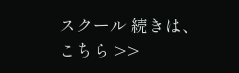スクール 続きは、こちら >>